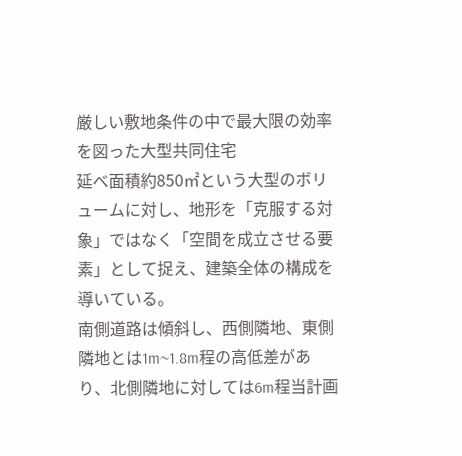厳しい敷地条件の中で最大限の効率を図った大型共同住宅
延べ面積約850㎡という大型のボリュームに対し、地形を「克服する対象」ではなく「空間を成立させる要素」として捉え、建築全体の構成を導いている。
南側道路は傾斜し、西側隣地、東側隣地とは1m~1.8m程の高低差があり、北側隣地に対しては6m程当計画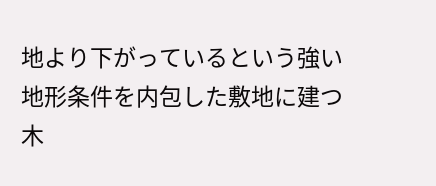地より下がっているという強い地形条件を内包した敷地に建つ木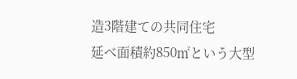造3階建ての共同住宅
延べ面積約850㎡という大型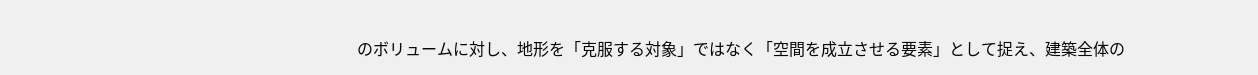のボリュームに対し、地形を「克服する対象」ではなく「空間を成立させる要素」として捉え、建築全体の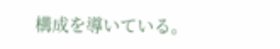構成を導いている。